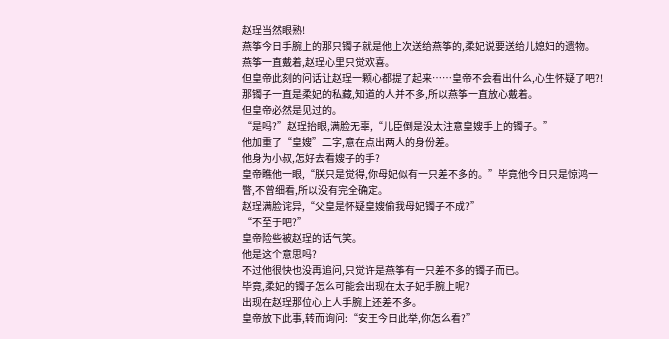赵珵当然眼熟!
燕筝今日手腕上的那只镯子就是他上次送给燕筝的,柔妃说要送给儿媳妇的遗物。
燕筝一直戴着,赵珵心里只觉欢喜。
但皇帝此刻的问话让赵珵一颗心都提了起来……皇帝不会看出什么,心生怀疑了吧?!
那镯子一直是柔妃的私藏,知道的人并不多,所以燕筝一直放心戴着。
但皇帝必然是见过的。
“是吗?”赵珵抬眼,满脸无辜,“儿臣倒是没太注意皇嫂手上的镯子。”
他加重了“皇嫂”二字,意在点出两人的身份差。
他身为小叔,怎好去看嫂子的手?
皇帝瞧他一眼,“朕只是觉得,你母妃似有一只差不多的。”毕竟他今日只是惊鸿一瞥,不曾细看,所以没有完全确定。
赵珵满脸诧异,“父皇是怀疑皇嫂偷我母妃镯子不成?”
“不至于吧?”
皇帝险些被赵珵的话气笑。
他是这个意思吗?
不过他很快也没再追问,只觉许是燕筝有一只差不多的镯子而已。
毕竟,柔妃的镯子怎么可能会出现在太子妃手腕上呢?
出现在赵珵那位心上人手腕上还差不多。
皇帝放下此事,转而询问:“安王今日此举,你怎么看?”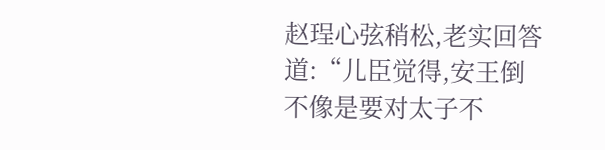赵珵心弦稍松,老实回答道:“儿臣觉得,安王倒不像是要对太子不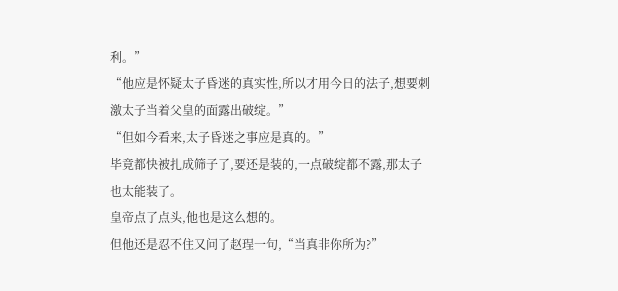利。”
“他应是怀疑太子昏迷的真实性,所以才用今日的法子,想要刺激太子当着父皇的面露出破绽。”
“但如今看来,太子昏迷之事应是真的。”
毕竟都快被扎成筛子了,要还是装的,一点破绽都不露,那太子也太能装了。
皇帝点了点头,他也是这么想的。
但他还是忍不住又问了赵珵一句,“当真非你所为?”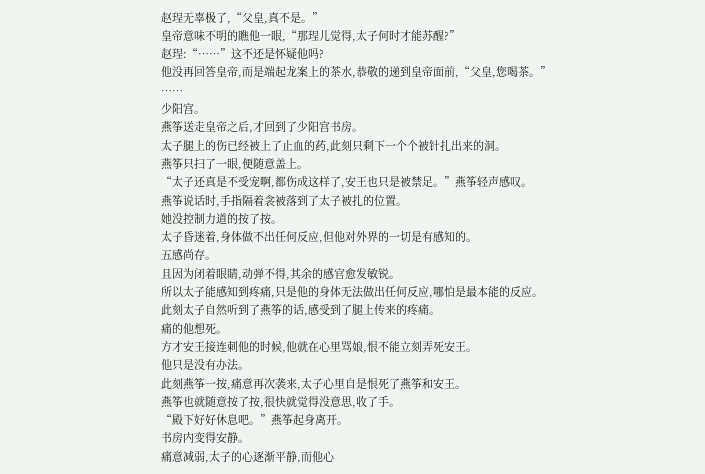赵珵无辜极了,“父皇,真不是。”
皇帝意味不明的瞧他一眼,“那珵儿觉得,太子何时才能苏醒?”
赵珵:“……”这不还是怀疑他吗?
他没再回答皇帝,而是端起龙案上的茶水,恭敬的递到皇帝面前,“父皇,您喝茶。”
……
少阳宫。
燕筝送走皇帝之后,才回到了少阳宫书房。
太子腿上的伤已经被上了止血的药,此刻只剩下一个个被针扎出来的洞。
燕筝只扫了一眼,便随意盖上。
“太子还真是不受宠啊,都伤成这样了,安王也只是被禁足。”燕筝轻声感叹。
燕筝说话时,手指隔着衾被落到了太子被扎的位置。
她没控制力道的按了按。
太子昏迷着,身体做不出任何反应,但他对外界的一切是有感知的。
五感尚存。
且因为闭着眼睛,动弹不得,其余的感官愈发敏锐。
所以太子能感知到疼痛,只是他的身体无法做出任何反应,哪怕是最本能的反应。
此刻太子自然听到了燕筝的话,感受到了腿上传来的疼痛。
痛的他想死。
方才安王接连刺他的时候,他就在心里骂娘,恨不能立刻弄死安王。
他只是没有办法。
此刻燕筝一按,痛意再次袭来,太子心里自是恨死了燕筝和安王。
燕筝也就随意按了按,很快就觉得没意思,收了手。
“殿下好好休息吧。”燕筝起身离开。
书房内变得安静。
痛意减弱,太子的心逐渐平静,而他心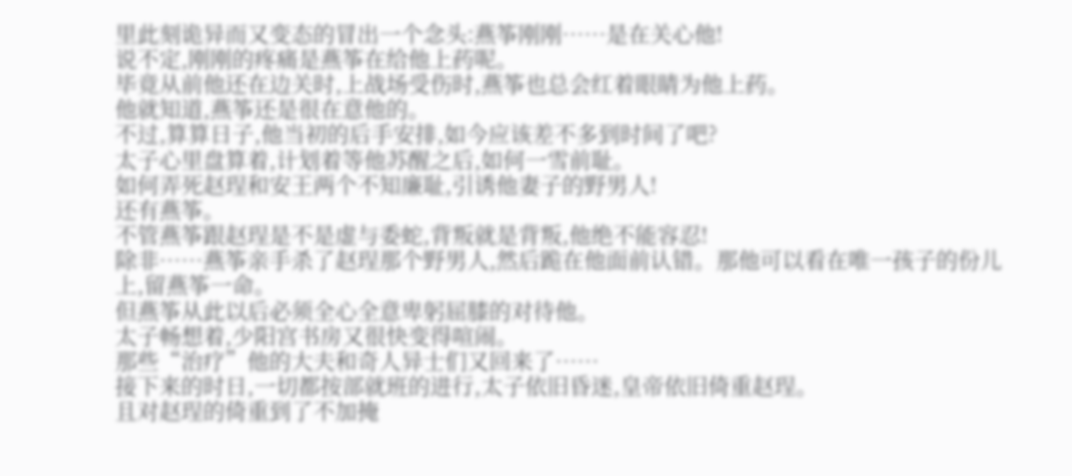里此刻诡异而又变态的冒出一个念头:燕筝刚刚……是在关心他!
说不定,刚刚的疼痛是燕筝在给他上药呢。
毕竟从前他还在边关时,上战场受伤时,燕筝也总会红着眼睛为他上药。
他就知道,燕筝还是很在意他的。
不过,算算日子,他当初的后手安排,如今应该差不多到时间了吧?
太子心里盘算着,计划着等他苏醒之后,如何一雪前耻。
如何弄死赵珵和安王两个不知廉耻,引诱他妻子的野男人!
还有燕筝。
不管燕筝跟赵珵是不是虚与委蛇,背叛就是背叛,他绝不能容忍!
除非……燕筝亲手杀了赵珵那个野男人,然后跪在他面前认错。那他可以看在唯一孩子的份儿上,留燕筝一命。
但燕筝从此以后必须全心全意卑躬屈膝的对待他。
太子畅想着,少阳宫书房又很快变得喧闹。
那些“治疗”他的大夫和奇人异士们又回来了……
接下来的时日,一切都按部就班的进行,太子依旧昏迷,皇帝依旧倚重赵珵。
且对赵珵的倚重到了不加掩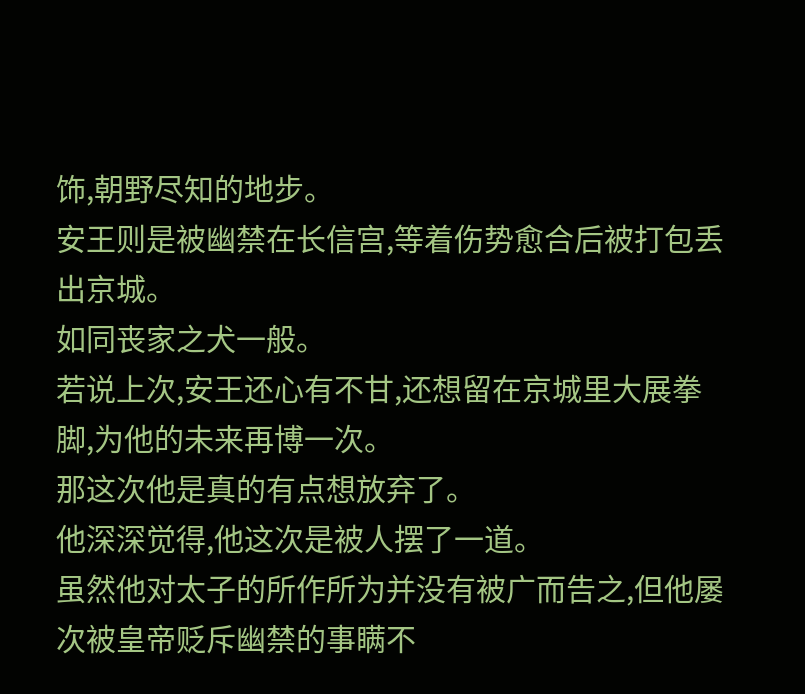饰,朝野尽知的地步。
安王则是被幽禁在长信宫,等着伤势愈合后被打包丢出京城。
如同丧家之犬一般。
若说上次,安王还心有不甘,还想留在京城里大展拳脚,为他的未来再博一次。
那这次他是真的有点想放弃了。
他深深觉得,他这次是被人摆了一道。
虽然他对太子的所作所为并没有被广而告之,但他屡次被皇帝贬斥幽禁的事瞒不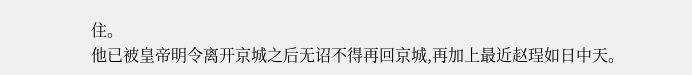住。
他已被皇帝明令离开京城之后无诏不得再回京城,再加上最近赵珵如日中天。